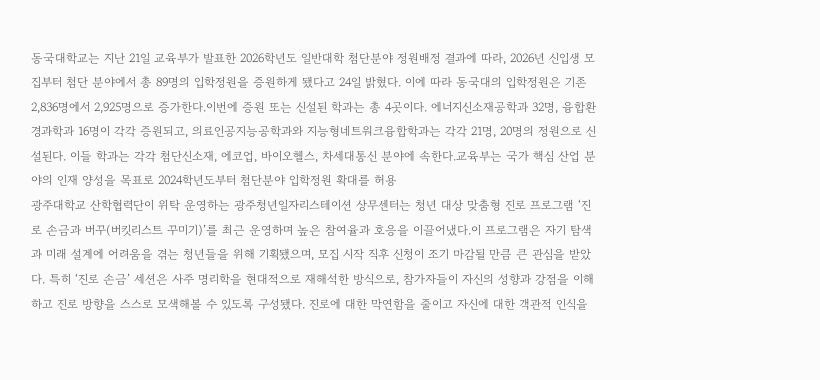동국대학교는 지난 21일 교육부가 발표한 2026학년도 일반대학 첨단분야 정원배정 결과에 따라, 2026년 신입생 모집부터 첨단 분야에서 총 89명의 입학정원을 증원하게 됐다고 24일 밝혔다. 이에 따라 동국대의 입학정원은 기존 2,836명에서 2,925명으로 증가한다.이번에 증원 또는 신설된 학과는 총 4곳이다. 에너지신소재공학과 32명, 융합환경과학과 16명이 각각 증원되고, 의료인공지능공학과와 지능형네트워크융합학과는 각각 21명, 20명의 정원으로 신설된다. 이들 학과는 각각 첨단신소재, 에코업, 바이오헬스, 차세대통신 분야에 속한다.교육부는 국가 핵심 산업 분야의 인재 양성을 목표로 2024학년도부터 첨단분야 입학정원 확대를 허용
광주대학교 산학협력단이 위탁 운영하는 광주청년일자리스테이션 상무센터는 청년 대상 맞춤형 진로 프로그램 ‘진로 손금과 버꾸(버킷리스트 꾸미기)’를 최근 운영하며 높은 참여율과 호응을 이끌어냈다.이 프로그램은 자기 탐색과 미래 설계에 어려움을 겪는 청년들을 위해 기획됐으며, 모집 시작 직후 신청이 조기 마감될 만큼 큰 관심을 받았다. 특히 ‘진로 손금’ 세션은 사주 명리학을 현대적으로 재해석한 방식으로, 참가자들이 자신의 성향과 강점을 이해하고 진로 방향을 스스로 모색해볼 수 있도록 구성됐다. 진로에 대한 막연함을 줄이고 자신에 대한 객관적 인식을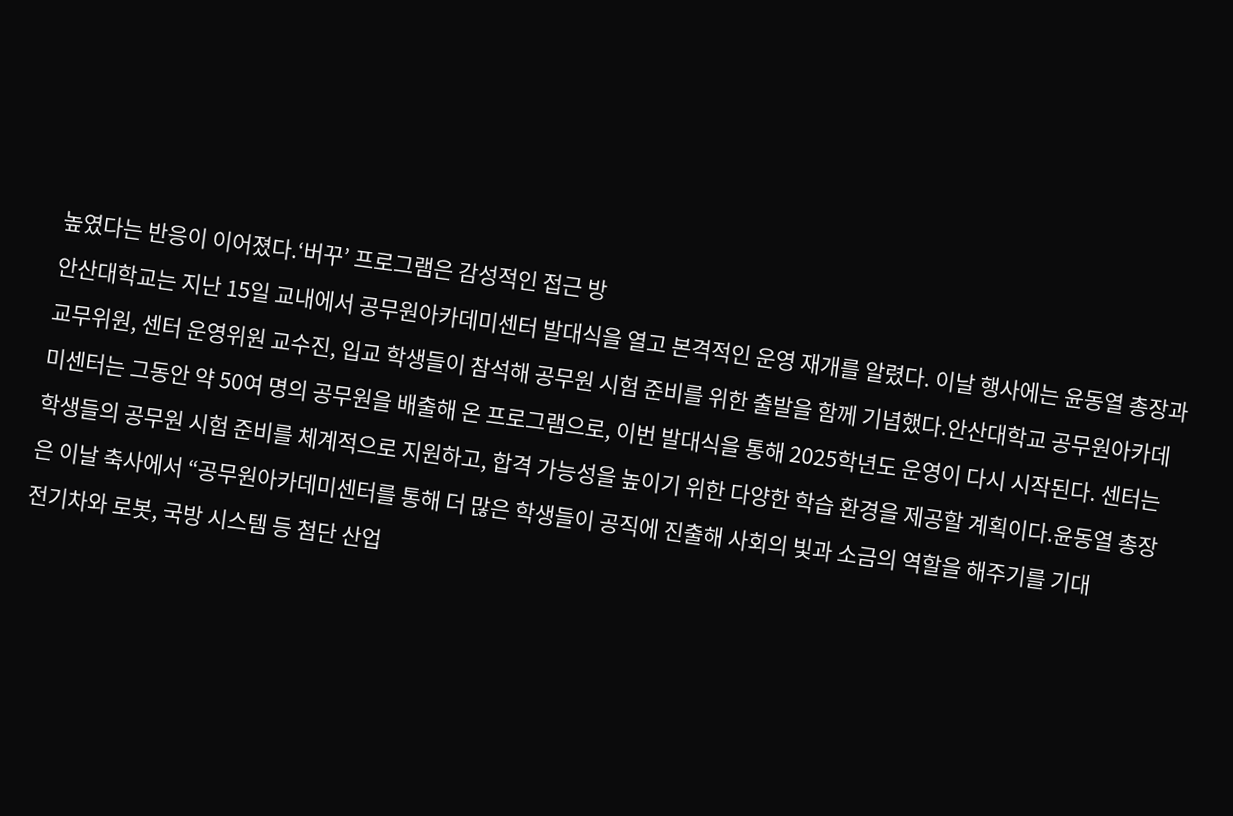높였다는 반응이 이어졌다.‘버꾸’ 프로그램은 감성적인 접근 방
안산대학교는 지난 15일 교내에서 공무원아카데미센터 발대식을 열고 본격적인 운영 재개를 알렸다. 이날 행사에는 윤동열 총장과 교무위원, 센터 운영위원 교수진, 입교 학생들이 참석해 공무원 시험 준비를 위한 출발을 함께 기념했다.안산대학교 공무원아카데미센터는 그동안 약 50여 명의 공무원을 배출해 온 프로그램으로, 이번 발대식을 통해 2025학년도 운영이 다시 시작된다. 센터는 학생들의 공무원 시험 준비를 체계적으로 지원하고, 합격 가능성을 높이기 위한 다양한 학습 환경을 제공할 계획이다.윤동열 총장은 이날 축사에서 “공무원아카데미센터를 통해 더 많은 학생들이 공직에 진출해 사회의 빛과 소금의 역할을 해주기를 기대
전기차와 로봇, 국방 시스템 등 첨단 산업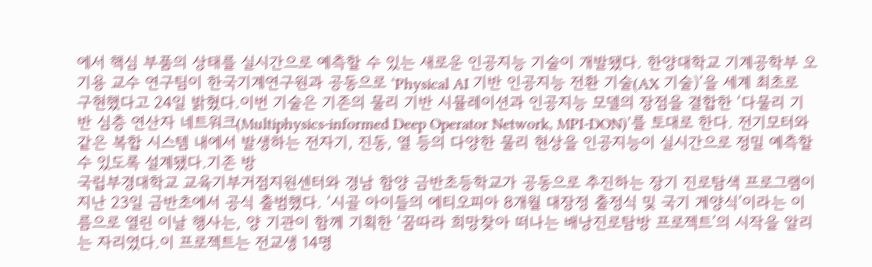에서 핵심 부품의 상태를 실시간으로 예측할 수 있는 새로운 인공지능 기술이 개발됐다. 한양대학교 기계공학부 오기용 교수 연구팀이 한국기계연구원과 공동으로 ‘Physical AI 기반 인공지능 전환 기술(AX 기술)’을 세계 최초로 구현했다고 24일 밝혔다.이번 기술은 기존의 물리 기반 시뮬레이션과 인공지능 모델의 장점을 결합한 ‘다물리 기반 심층 연산자 네트워크(Multiphysics-informed Deep Operator Network, MPI-DON)’를 토대로 한다. 전기모터와 같은 복합 시스템 내에서 발생하는 전자기, 진동, 열 등의 다양한 물리 현상을 인공지능이 실시간으로 정밀 예측할 수 있도록 설계됐다.기존 방
국립부경대학교 교육기부거점지원센터와 경남 함양 금반초등학교가 공동으로 추진하는 장기 진로탐색 프로그램이 지난 23일 금반초에서 공식 출범했다. ‘시골 아이들의 에티오피아 8개월 대장정 출정식 및 국기 게양식’이라는 이름으로 열린 이날 행사는, 양 기관이 함께 기획한 ‘꿈따라 희망찾아 떠나는 배낭진로탐방 프로젝트’의 시작을 알리는 자리였다.이 프로젝트는 전교생 14명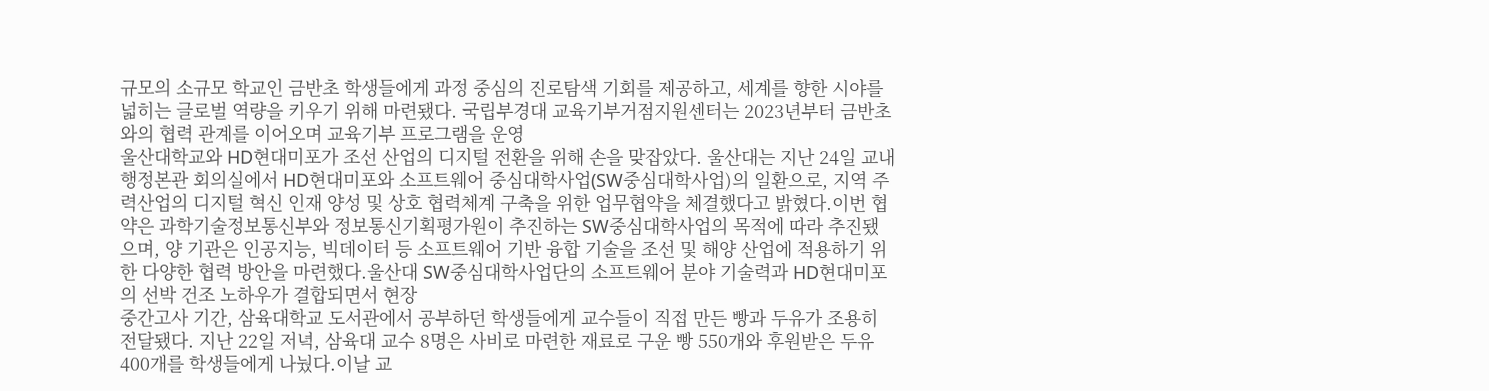규모의 소규모 학교인 금반초 학생들에게 과정 중심의 진로탐색 기회를 제공하고, 세계를 향한 시야를 넓히는 글로벌 역량을 키우기 위해 마련됐다. 국립부경대 교육기부거점지원센터는 2023년부터 금반초와의 협력 관계를 이어오며 교육기부 프로그램을 운영
울산대학교와 HD현대미포가 조선 산업의 디지털 전환을 위해 손을 맞잡았다. 울산대는 지난 24일 교내 행정본관 회의실에서 HD현대미포와 소프트웨어 중심대학사업(SW중심대학사업)의 일환으로, 지역 주력산업의 디지털 혁신 인재 양성 및 상호 협력체계 구축을 위한 업무협약을 체결했다고 밝혔다.이번 협약은 과학기술정보통신부와 정보통신기획평가원이 추진하는 SW중심대학사업의 목적에 따라 추진됐으며, 양 기관은 인공지능, 빅데이터 등 소프트웨어 기반 융합 기술을 조선 및 해양 산업에 적용하기 위한 다양한 협력 방안을 마련했다.울산대 SW중심대학사업단의 소프트웨어 분야 기술력과 HD현대미포의 선박 건조 노하우가 결합되면서 현장
중간고사 기간, 삼육대학교 도서관에서 공부하던 학생들에게 교수들이 직접 만든 빵과 두유가 조용히 전달됐다. 지난 22일 저녁, 삼육대 교수 8명은 사비로 마련한 재료로 구운 빵 550개와 후원받은 두유 400개를 학생들에게 나눴다.이날 교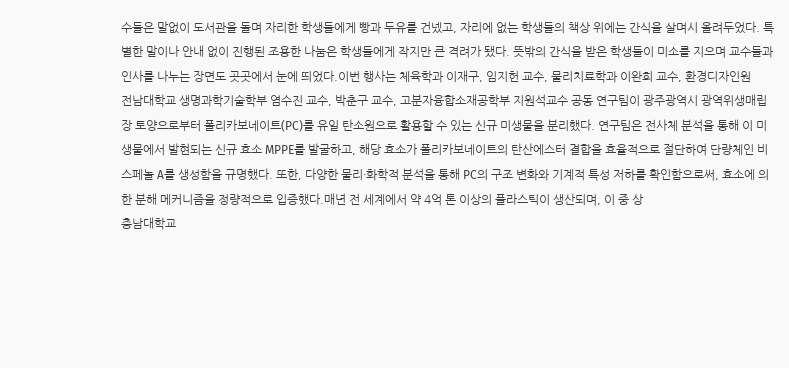수들은 말없이 도서관을 돌며 자리한 학생들에게 빵과 두유를 건넸고, 자리에 없는 학생들의 책상 위에는 간식을 살며시 올려두었다. 특별한 말이나 안내 없이 진행된 조용한 나눔은 학생들에게 작지만 큰 격려가 됐다. 뜻밖의 간식을 받은 학생들이 미소를 지으며 교수들과 인사를 나누는 장면도 곳곳에서 눈에 띄었다.이번 행사는 체육학과 이재구, 임지헌 교수, 물리치료학과 이완희 교수, 환경디자인원
전남대학교 생명과학기술학부 염수진 교수, 박춘구 교수, 고분자융합소재공학부 지원석교수 공동 연구팀이 광주광역시 광역위생매립장 토양으로부터 폴리카보네이트(PC)를 유일 탄소원으로 활용할 수 있는 신규 미생물을 분리했다. 연구팀은 전사체 분석을 통해 이 미생물에서 발현되는 신규 효소 MPPE를 발굴하고, 해당 효소가 폴리카보네이트의 탄산에스터 결합을 효율적으로 절단하여 단량체인 비스페놀 A를 생성함을 규명했다. 또한, 다양한 물리·화학적 분석을 통해 PC의 구조 변화와 기계적 특성 저하를 확인함으로써, 효소에 의한 분해 메커니즘을 정량적으로 입증했다.매년 전 세계에서 약 4억 톤 이상의 플라스틱이 생산되며, 이 중 상
충남대학교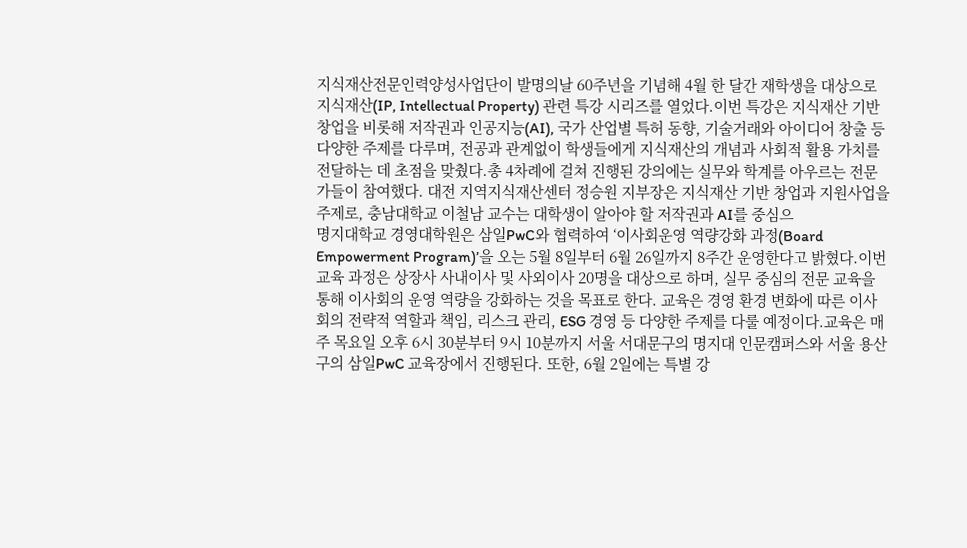지식재산전문인력양성사업단이 발명의날 60주년을 기념해 4월 한 달간 재학생을 대상으로 지식재산(IP, Intellectual Property) 관련 특강 시리즈를 열었다.이번 특강은 지식재산 기반 창업을 비롯해 저작권과 인공지능(AI), 국가 산업별 특허 동향, 기술거래와 아이디어 창출 등 다양한 주제를 다루며, 전공과 관계없이 학생들에게 지식재산의 개념과 사회적 활용 가치를 전달하는 데 초점을 맞췄다.총 4차례에 걸쳐 진행된 강의에는 실무와 학계를 아우르는 전문가들이 참여했다. 대전 지역지식재산센터 정승원 지부장은 지식재산 기반 창업과 지원사업을 주제로, 충남대학교 이철남 교수는 대학생이 알아야 할 저작권과 AI를 중심으
명지대학교 경영대학원은 삼일PwC와 협력하여 ‘이사회운영 역량강화 과정(Board Empowerment Program)’을 오는 5월 8일부터 6월 26일까지 8주간 운영한다고 밝혔다.이번 교육 과정은 상장사 사내이사 및 사외이사 20명을 대상으로 하며, 실무 중심의 전문 교육을 통해 이사회의 운영 역량을 강화하는 것을 목표로 한다. 교육은 경영 환경 변화에 따른 이사회의 전략적 역할과 책임, 리스크 관리, ESG 경영 등 다양한 주제를 다룰 예정이다.교육은 매주 목요일 오후 6시 30분부터 9시 10분까지 서울 서대문구의 명지대 인문캠퍼스와 서울 용산구의 삼일PwC 교육장에서 진행된다. 또한, 6월 2일에는 특별 강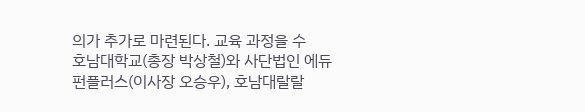의가 추가로 마련된다. 교육 과정을 수
호남대학교(총장 박상철)와 사단법인 에듀펀플러스(이사장 오승우), 호남대랄랄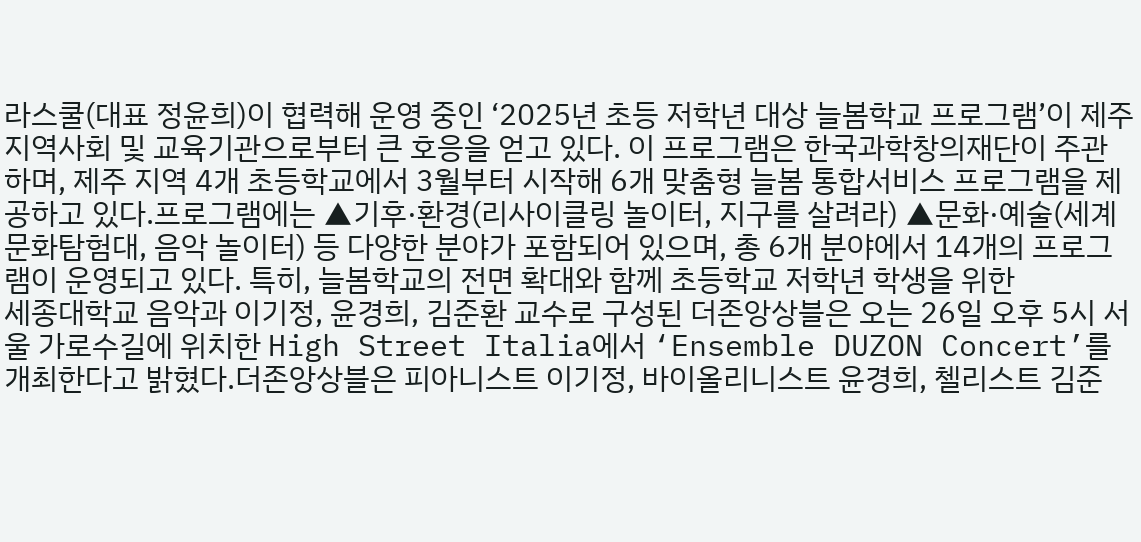라스쿨(대표 정윤희)이 협력해 운영 중인 ‘2025년 초등 저학년 대상 늘봄학교 프로그램’이 제주 지역사회 및 교육기관으로부터 큰 호응을 얻고 있다. 이 프로그램은 한국과학창의재단이 주관하며, 제주 지역 4개 초등학교에서 3월부터 시작해 6개 맞춤형 늘봄 통합서비스 프로그램을 제공하고 있다.프로그램에는 ▲기후·환경(리사이클링 놀이터, 지구를 살려라) ▲문화·예술(세계문화탐험대, 음악 놀이터) 등 다양한 분야가 포함되어 있으며, 총 6개 분야에서 14개의 프로그램이 운영되고 있다. 특히, 늘봄학교의 전면 확대와 함께 초등학교 저학년 학생을 위한
세종대학교 음악과 이기정, 윤경희, 김준환 교수로 구성된 더존앙상블은 오는 26일 오후 5시 서울 가로수길에 위치한 High Street Italia에서 ‘Ensemble DUZON Concert’를 개최한다고 밝혔다.더존앙상블은 피아니스트 이기정, 바이올리니스트 윤경희, 첼리스트 김준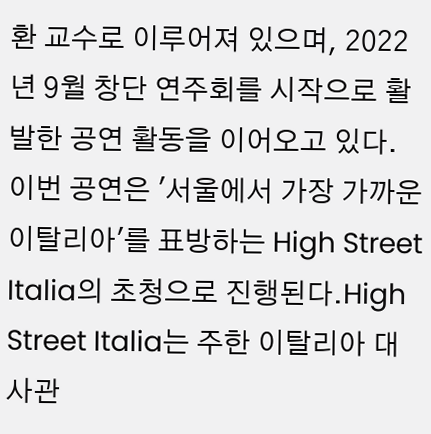환 교수로 이루어져 있으며, 2022년 9월 창단 연주회를 시작으로 활발한 공연 활동을 이어오고 있다. 이번 공연은 '서울에서 가장 가까운 이탈리아'를 표방하는 High Street Italia의 초청으로 진행된다.High Street Italia는 주한 이탈리아 대사관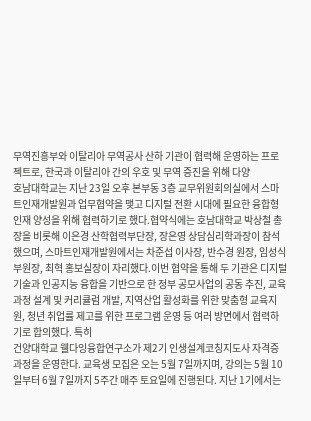무역진흥부와 이탈리아 무역공사 산하 기관이 협력해 운영하는 프로젝트로, 한국과 이탈리아 간의 우호 및 무역 증진을 위해 다양
호남대학교는 지난 23일 오후 본부동 3층 교무위원회의실에서 스마트인재개발원과 업무협약을 맺고 디지털 전환 시대에 필요한 융합형 인재 양성을 위해 협력하기로 했다.협약식에는 호남대학교 박상철 총장을 비롯해 이은경 산학협력부단장, 장은영 상담심리학과장이 참석했으며, 스마트인재개발원에서는 차준섭 이사장, 반수경 원장, 임성식 부원장, 최혁 홍보실장이 자리했다.이번 협약을 통해 두 기관은 디지털 기술과 인공지능 융합을 기반으로 한 정부 공모사업의 공동 추진, 교육과정 설계 및 커리큘럼 개발, 지역산업 활성화를 위한 맞춤형 교육지원, 청년 취업률 제고를 위한 프로그램 운영 등 여러 방면에서 협력하기로 합의했다. 특히
건양대학교 웰다잉융합연구소가 제2기 인생설계코칭지도사 자격증 과정을 운영한다. 교육생 모집은 오는 5월 7일까지며, 강의는 5월 10일부터 6월 7일까지 5주간 매주 토요일에 진행된다. 지난 1기에서는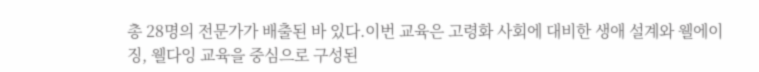총 28명의 전문가가 배출된 바 있다.이번 교육은 고령화 사회에 대비한 생애 설계와 웰에이징, 웰다잉 교육을 중심으로 구성된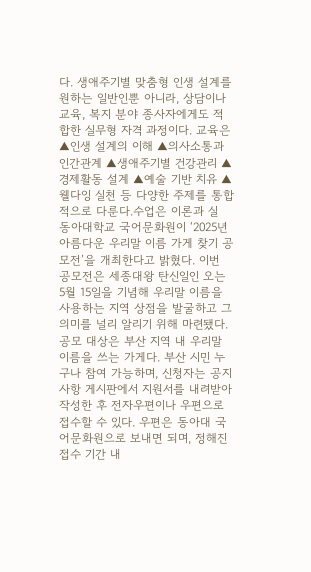다. 생애주기별 맞춤형 인생 설계를 원하는 일반인뿐 아니라, 상담이나 교육, 복지 분야 종사자에게도 적합한 실무형 자격 과정이다. 교육은 ▲인생 설계의 이해 ▲의사소통과 인간관계 ▲생애주기별 건강관리 ▲경제활동 설계 ▲예술 기반 치유 ▲웰다잉 실천 등 다양한 주제를 통합적으로 다룬다.수업은 이론과 실
동아대학교 국어문화원이 ‘2025년 아름다운 우리말 이름 가게 찾기 공모전’을 개최한다고 밝혔다. 이번 공모전은 세종대왕 탄신일인 오는 5월 15일을 기념해 우리말 이름을 사용하는 지역 상점을 발굴하고 그 의미를 널리 알리기 위해 마련됐다.공모 대상은 부산 지역 내 우리말 이름을 쓰는 가게다. 부산 시민 누구나 참여 가능하며, 신청자는 공지사항 게시판에서 지원서를 내려받아 작성한 후 전자우편이나 우편으로 접수할 수 있다. 우편은 동아대 국어문화원으로 보내면 되며, 정해진 접수 기간 내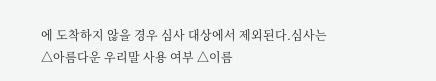에 도착하지 않을 경우 심사 대상에서 제외된다.심사는 △아름다운 우리말 사용 여부 △이름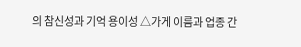의 참신성과 기억 용이성 △가게 이름과 업종 간